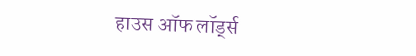हाउस ऑफ लॉर्ड्स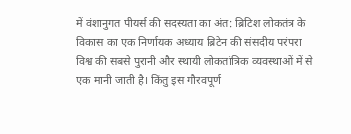में वंशानुगत पीयर्स की सदस्यता का अंत: ब्रिटिश लोकतंत्र के विकास का एक निर्णायक अध्याय ब्रिटेन की संसदीय परंपरा विश्व की सबसे पुरानी और स्थायी लोकतांत्रिक व्यवस्थाओं में से एक मानी जाती है। किंतु इस गौरवपूर्ण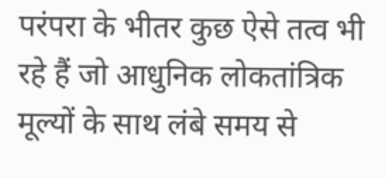परंपरा के भीतर कुछ ऐसे तत्व भी रहे हैं जो आधुनिक लोकतांत्रिक मूल्यों के साथ लंबे समय से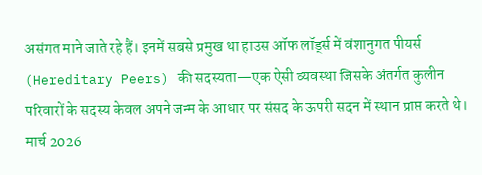असंगत माने जाते रहे हैं। इनमें सबसे प्रमुख था हाउस ऑफ लॉर्ड्स में वंशानुगत पीयर्स (Hereditary Peers) की सदस्यता—एक ऐसी व्यवस्था जिसके अंतर्गत कुलीन परिवारों के सदस्य केवल अपने जन्म के आधार पर संसद के ऊपरी सदन में स्थान प्राप्त करते थे। मार्च 2026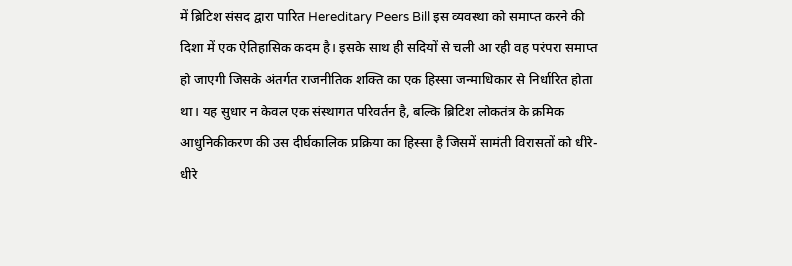में ब्रिटिश संसद द्वारा पारित Hereditary Peers Bill इस व्यवस्था को समाप्त करने की दिशा में एक ऐतिहासिक कदम है। इसके साथ ही सदियों से चली आ रही वह परंपरा समाप्त हो जाएगी जिसके अंतर्गत राजनीतिक शक्ति का एक हिस्सा जन्माधिकार से निर्धारित होता था। यह सुधार न केवल एक संस्थागत परिवर्तन है, बल्कि ब्रिटिश लोकतंत्र के क्रमिक आधुनिकीकरण की उस दीर्घकालिक प्रक्रिया का हिस्सा है जिसमें सामंती विरासतों को धीरे-धीरे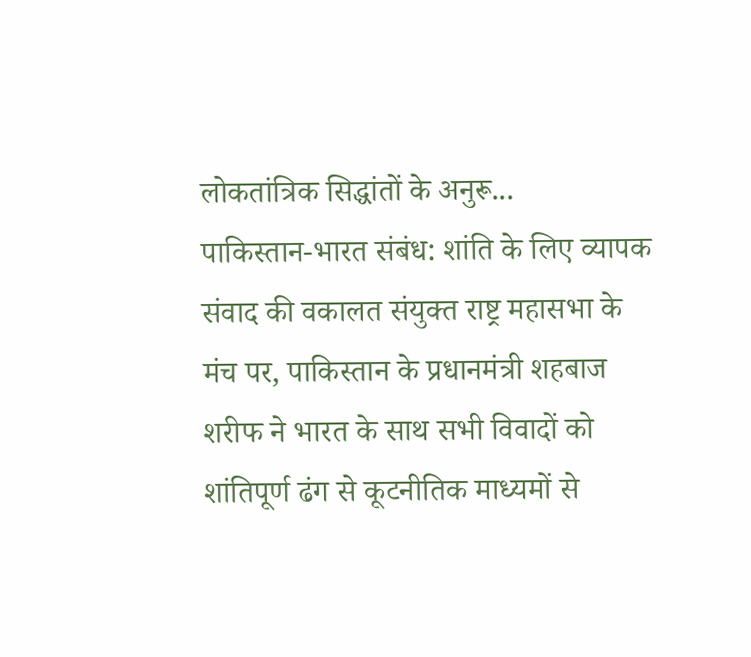लोकतांत्रिक सिद्धांतों के अनुरू...
पाकिस्तान-भारत संबंध: शांति के लिए व्यापक संवाद की वकालत संयुक्त राष्ट्र महासभा के मंच पर, पाकिस्तान के प्रधानमंत्री शहबाज शरीफ ने भारत के साथ सभी विवादों को शांतिपूर्ण ढंग से कूटनीतिक माध्यमों से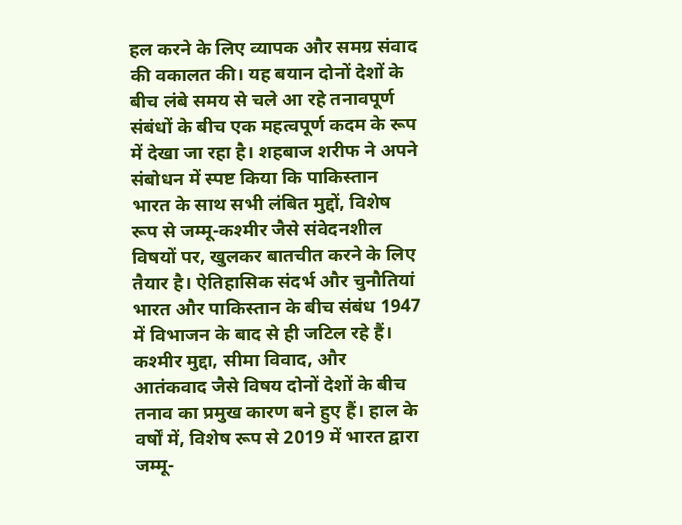हल करने के लिए व्यापक और समग्र संवाद की वकालत की। यह बयान दोनों देशों के बीच लंबे समय से चले आ रहे तनावपूर्ण संबंधों के बीच एक महत्वपूर्ण कदम के रूप में देखा जा रहा है। शहबाज शरीफ ने अपने संबोधन में स्पष्ट किया कि पाकिस्तान भारत के साथ सभी लंबित मुद्दों, विशेष रूप से जम्मू-कश्मीर जैसे संवेदनशील विषयों पर, खुलकर बातचीत करने के लिए तैयार है। ऐतिहासिक संदर्भ और चुनौतियां भारत और पाकिस्तान के बीच संबंध 1947 में विभाजन के बाद से ही जटिल रहे हैं। कश्मीर मुद्दा, सीमा विवाद, और आतंकवाद जैसे विषय दोनों देशों के बीच तनाव का प्रमुख कारण बने हुए हैं। हाल के वर्षों में, विशेष रूप से 2019 में भारत द्वारा जम्मू-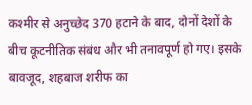कश्मीर से अनुच्छेद 370 हटाने के बाद, दोनों देशों के बीच कूटनीतिक संबंध और भी तनावपूर्ण हो गए। इसके बावजूद, शहबाज शरीफ का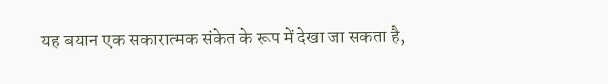यह बयान एक सकारात्मक संकेत के रूप में देखा जा सकता है,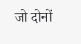जो दोनों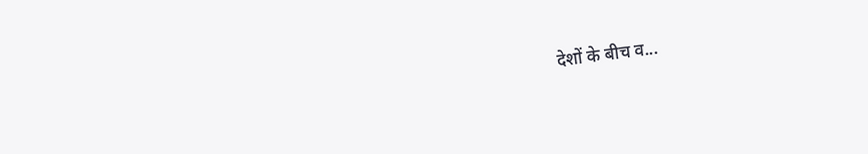देशों के बीच व...